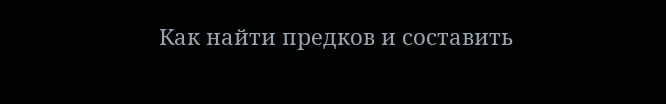Как найти предков и составить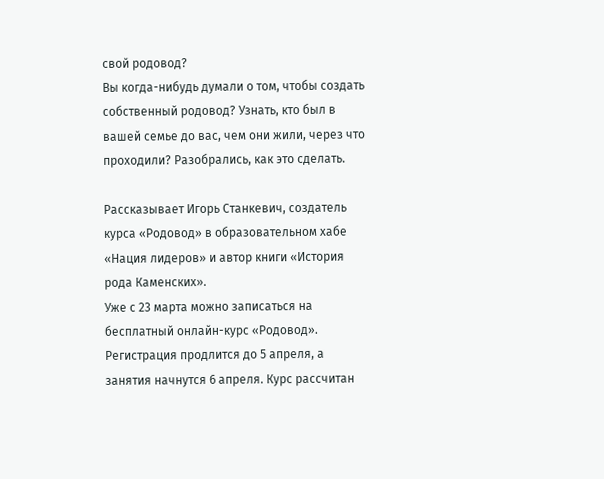свой родовод?
Вы когда-нибудь думали о том, чтобы создать собственный родовод? Узнать, кто был в вашей семье до вас, чем они жили, через что проходили? Разобрались, как это сделать.

Рассказывает Игорь Станкевич, создатель курса «Родовод» в образовательном хабе «Нация лидеров» и автор книги «История рода Каменских».
Уже с 23 марта можно записаться на бесплатный онлайн-курс «Родовод». Регистрация продлится до 5 апреля, а занятия начнутся 6 апреля. Курс рассчитан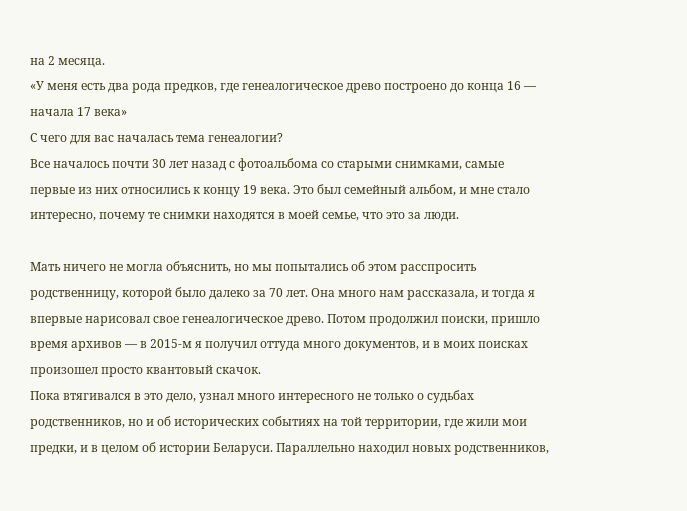на 2 месяца.
«У меня есть два рода предков, где генеалогическое древо построено до конца 16 — начала 17 века»
С чего для вас началась тема генеалогии?
Все началось почти 30 лет назад с фотоальбома со старыми снимками, самые первые из них относились к концу 19 века. Это был семейный альбом, и мне стало интересно, почему те снимки находятся в моей семье, что это за люди.

Мать ничего не могла объяснить, но мы попытались об этом расспросить родственницу, которой было далеко за 70 лет. Она много нам рассказала, и тогда я впервые нарисовал свое генеалогическое древо. Потом продолжил поиски, пришло время архивов — в 2015‑м я получил оттуда много документов, и в моих поисках произошел просто квантовый скачок.
Пока втягивался в это дело, узнал много интересного не только о судьбах родственников, но и об исторических событиях на той территории, где жили мои предки, и в целом об истории Беларуси. Параллельно находил новых родственников,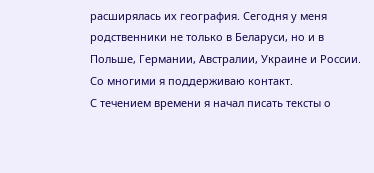расширялась их география. Сегодня у меня родственники не только в Беларуси, но и в Польше, Германии, Австралии, Украине и России. Со многими я поддерживаю контакт.
С течением времени я начал писать тексты о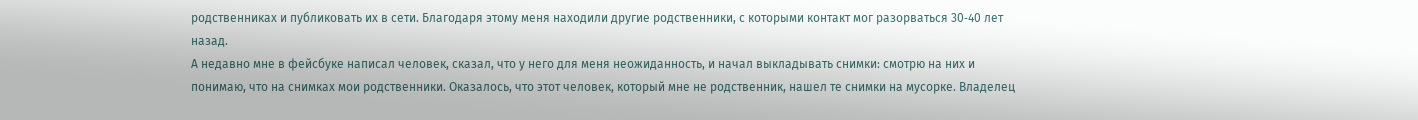родственниках и публиковать их в сети. Благодаря этому меня находили другие родственники, с которыми контакт мог разорваться 30‑40 лет назад.
А недавно мне в фейсбуке написал человек, сказал, что у него для меня неожиданность, и начал выкладывать снимки: смотрю на них и понимаю, что на снимках мои родственники. Оказалось, что этот человек, который мне не родственник, нашел те снимки на мусорке. Владелец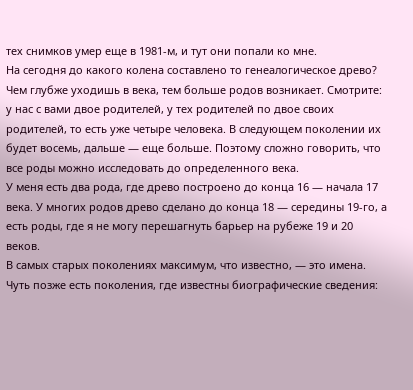тех снимков умер еще в 1981-м, и тут они попали ко мне.
На сегодня до какого колена составлено то генеалогическое древо?
Чем глубже уходишь в века, тем больше родов возникает. Смотрите: у нас с вами двое родителей, у тех родителей по двое своих родителей, то есть уже четыре человека. В следующем поколении их будет восемь, дальше — еще больше. Поэтому сложно говорить, что все роды можно исследовать до определенного века.
У меня есть два рода, где древо построено до конца 16 — начала 17 века. У многих родов древо сделано до конца 18 — середины 19-го, а есть роды, где я не могу перешагнуть барьер на рубеже 19 и 20 веков.
В самых старых поколениях максимум, что известно, — это имена. Чуть позже есть поколения, где известны биографические сведения: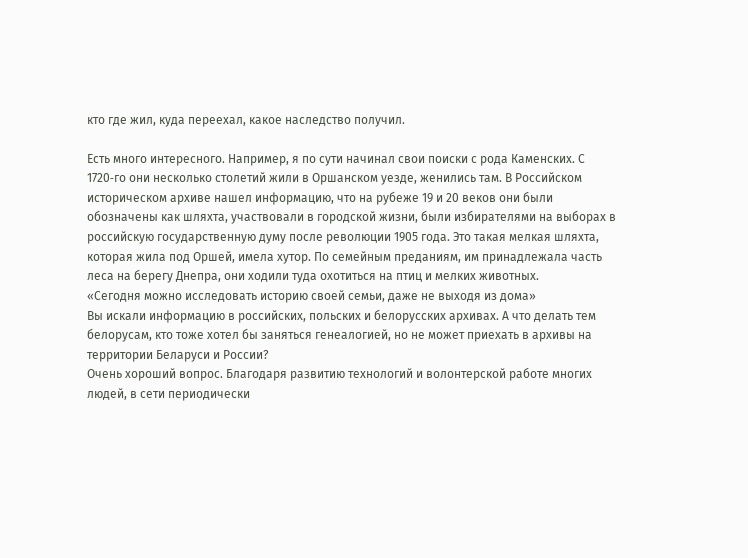кто где жил, куда переехал, какое наследство получил.

Есть много интересного. Например, я по сути начинал свои поиски с рода Каменских. С 1720‑го они несколько столетий жили в Оршанском уезде, женились там. В Российском историческом архиве нашел информацию, что на рубеже 19 и 20 веков они были обозначены как шляхта, участвовали в городской жизни, были избирателями на выборах в российскую государственную думу после революции 1905 года. Это такая мелкая шляхта, которая жила под Оршей, имела хутор. По семейным преданиям, им принадлежала часть леса на берегу Днепра, они ходили туда охотиться на птиц и мелких животных.
«Сегодня можно исследовать историю своей семьи, даже не выходя из дома»
Вы искали информацию в российских, польских и белорусских архивах. А что делать тем белорусам, кто тоже хотел бы заняться генеалогией, но не может приехать в архивы на территории Беларуси и России?
Очень хороший вопрос. Благодаря развитию технологий и волонтерской работе многих людей, в сети периодически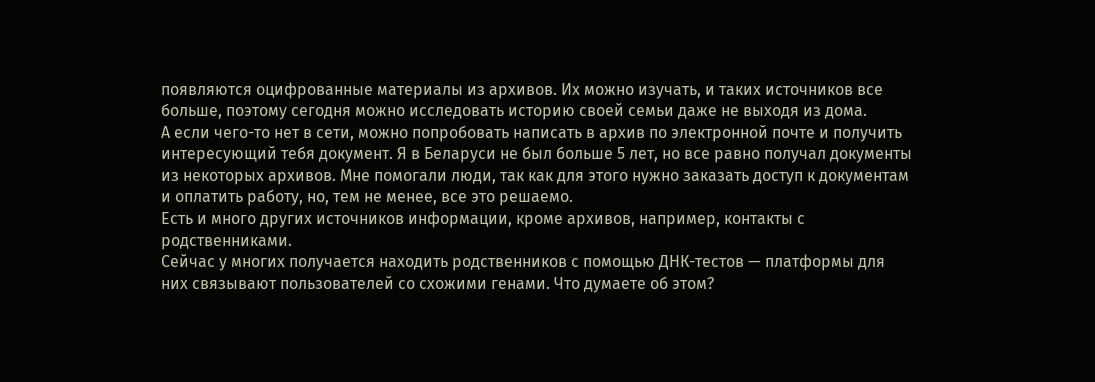появляются оцифрованные материалы из архивов. Их можно изучать, и таких источников все больше, поэтому сегодня можно исследовать историю своей семьи даже не выходя из дома.
А если чего-то нет в сети, можно попробовать написать в архив по электронной почте и получить интересующий тебя документ. Я в Беларуси не был больше 5 лет, но все равно получал документы из некоторых архивов. Мне помогали люди, так как для этого нужно заказать доступ к документам и оплатить работу, но, тем не менее, все это решаемо.
Есть и много других источников информации, кроме архивов, например, контакты с родственниками.
Сейчас у многих получается находить родственников с помощью ДНК-тестов — платформы для них связывают пользователей со схожими генами. Что думаете об этом?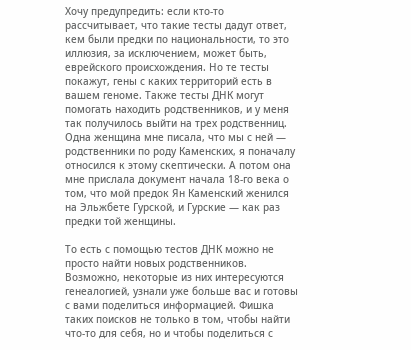Хочу предупредить: если кто-то рассчитывает, что такие тесты дадут ответ, кем были предки по национальности, то это иллюзия, за исключением, может быть, еврейского происхождения. Но те тесты покажут, гены с каких территорий есть в вашем геноме. Также тесты ДНК могут помогать находить родственников, и у меня так получилось выйти на трех родственниц.
Одна женщина мне писала, что мы с ней — родственники по роду Каменских, я поначалу относился к этому скептически. А потом она мне прислала документ начала 18‑го века о том, что мой предок Ян Каменский женился на Эльжбете Гурской, и Гурские — как раз предки той женщины.

То есть с помощью тестов ДНК можно не просто найти новых родственников. Возможно, некоторые из них интересуются генеалогией, узнали уже больше вас и готовы с вами поделиться информацией. Фишка таких поисков не только в том, чтобы найти что-то для себя, но и чтобы поделиться с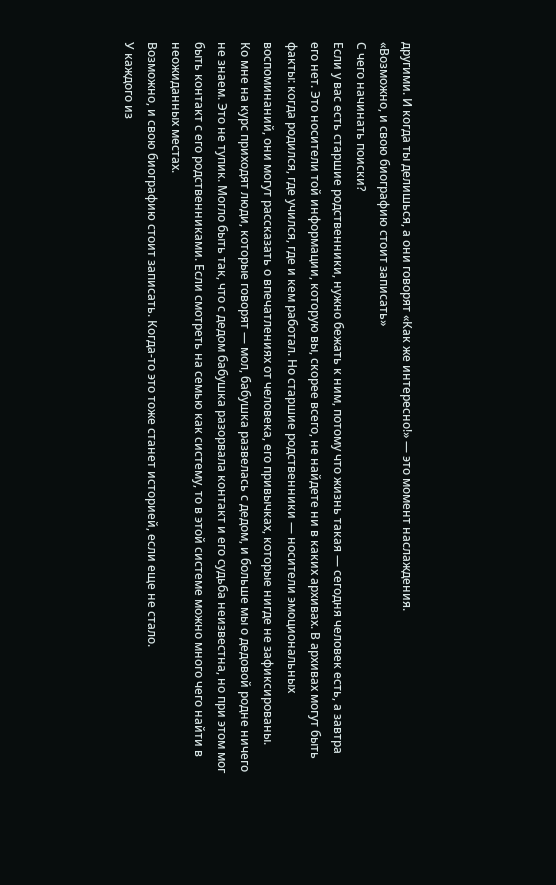другими. И когда ты делишься, а они говорят «Как же интересно!» — это момент наслаждения.
«Возможно, и свою биографию стоит записать»
С чего начинать поиски?
Если у вас есть старшие родственники, нужно бежать к ним, потому что жизнь такая — сегодня человек есть, а завтра его нет. Это носители той информации, которую вы, скорее всего, не найдете ни в каких архивах. В архивах могут быть факты: когда родился, где учился, где и кем работал. Но старшие родственники — носители эмоциональных воспоминаний, они могут рассказать о впечатлениях от человека, его привычках, которые нигде не зафиксированы.
Ко мне на курс приходят люди, которые говорят — мол, бабушка развелась с дедом, и больше мы о дедовой родне ничего не знаем. Это не тупик. Могло быть так, что с дедом бабушка разорвала контакт и его судьба неизвестна, но при этом мог быть контакт с его родственниками. Если смотреть на семью как систему, то в этой системе можно много чего найти в неожиданных местах.
Возможно, и свою биографию стоит записать. Когда-то это тоже станет историей, если еще не стало.
У каждого из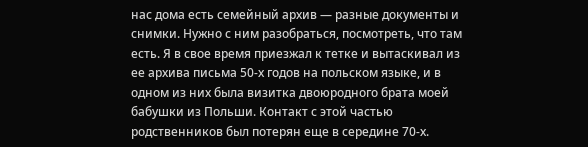нас дома есть семейный архив — разные документы и снимки. Нужно с ним разобраться, посмотреть, что там есть. Я в свое время приезжал к тетке и вытаскивал из ее архива письма 50‑х годов на польском языке, и в одном из них была визитка двоюродного брата моей бабушки из Польши. Контакт с этой частью родственников был потерян еще в середине 70-х.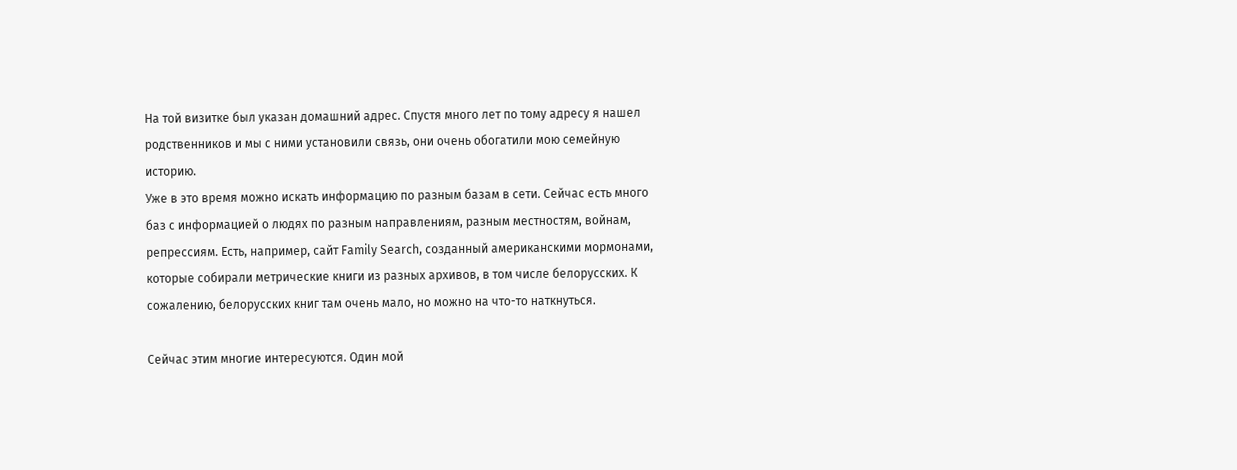На той визитке был указан домашний адрес. Спустя много лет по тому адресу я нашел родственников и мы с ними установили связь, они очень обогатили мою семейную историю.
Уже в это время можно искать информацию по разным базам в сети. Сейчас есть много баз с информацией о людях по разным направлениям, разным местностям, войнам, репрессиям. Есть, например, сайт Family Search, созданный американскими мормонами, которые собирали метрические книги из разных архивов, в том числе белорусских. К сожалению, белорусских книг там очень мало, но можно на что-то наткнуться.

Сейчас этим многие интересуются. Один мой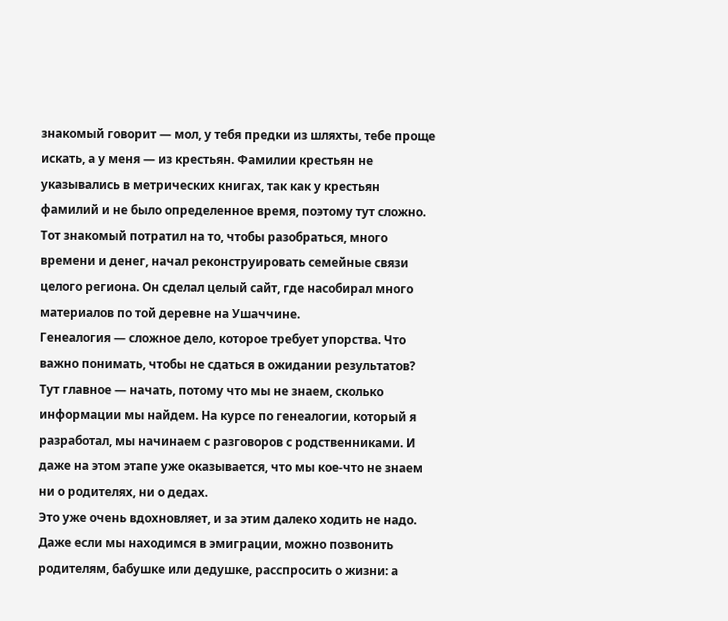знакомый говорит — мол, у тебя предки из шляхты, тебе проще искать, а у меня — из крестьян. Фамилии крестьян не указывались в метрических книгах, так как у крестьян фамилий и не было определенное время, поэтому тут сложно.
Тот знакомый потратил на то, чтобы разобраться, много времени и денег, начал реконструировать семейные связи целого региона. Он сделал целый сайт, где насобирал много материалов по той деревне на Ушаччине.
Генеалогия — сложное дело, которое требует упорства. Что важно понимать, чтобы не сдаться в ожидании результатов?
Тут главное — начать, потому что мы не знаем, сколько информации мы найдем. На курсе по генеалогии, который я разработал, мы начинаем с разговоров с родственниками. И даже на этом этапе уже оказывается, что мы кое-что не знаем ни о родителях, ни о дедах.
Это уже очень вдохновляет, и за этим далеко ходить не надо. Даже если мы находимся в эмиграции, можно позвонить родителям, бабушке или дедушке, расспросить о жизни: а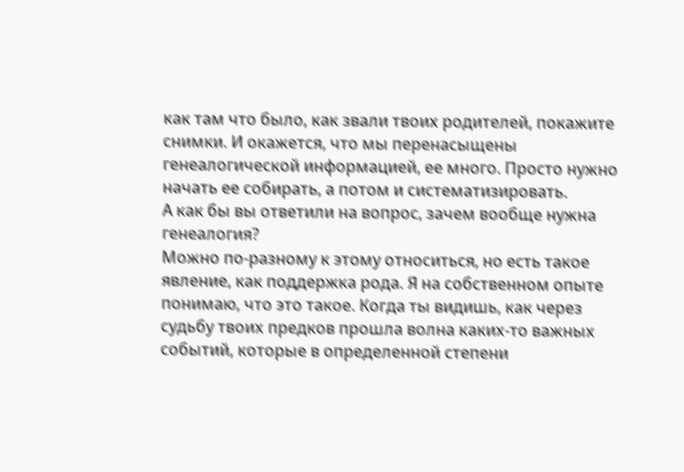как там что было, как звали твоих родителей, покажите снимки. И окажется, что мы перенасыщены генеалогической информацией, ее много. Просто нужно начать ее собирать, а потом и систематизировать.
А как бы вы ответили на вопрос, зачем вообще нужна генеалогия?
Можно по-разному к этому относиться, но есть такое явление, как поддержка рода. Я на собственном опыте понимаю, что это такое. Когда ты видишь, как через судьбу твоих предков прошла волна каких-то важных событий, которые в определенной степени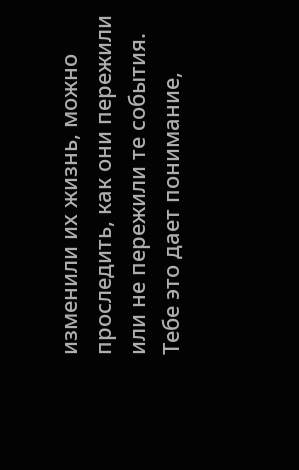изменили их жизнь, можно проследить, как они пережили или не пережили те события. Тебе это дает понимание,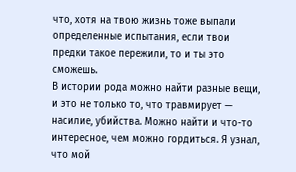что, хотя на твою жизнь тоже выпали определенные испытания, если твои предки такое пережили, то и ты это сможешь.
В истории рода можно найти разные вещи, и это не только то, что травмирует — насилие, убийства. Можно найти и что-то интересное, чем можно гордиться. Я узнал, что мой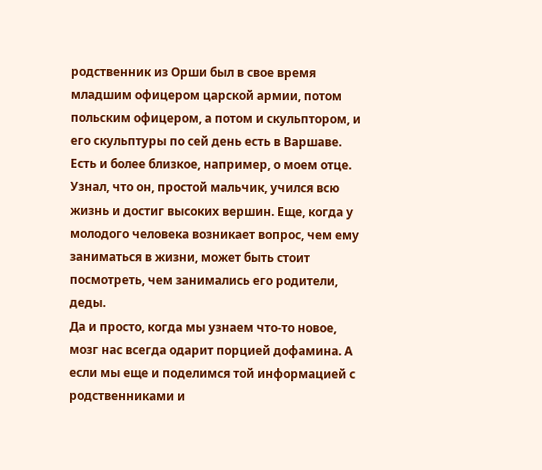родственник из Орши был в свое время младшим офицером царской армии, потом польским офицером, а потом и скульптором, и его скульптуры по сей день есть в Варшаве.
Есть и более близкое, например, о моем отце. Узнал, что он, простой мальчик, учился всю жизнь и достиг высоких вершин. Еще, когда у молодого человека возникает вопрос, чем ему заниматься в жизни, может быть стоит посмотреть, чем занимались его родители, деды.
Да и просто, когда мы узнаем что-то новое, мозг нас всегда одарит порцией дофамина. А если мы еще и поделимся той информацией с родственниками и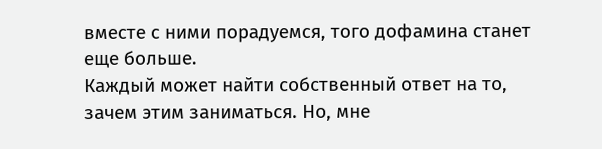вместе с ними порадуемся, того дофамина станет еще больше.
Каждый может найти собственный ответ на то, зачем этим заниматься. Но, мне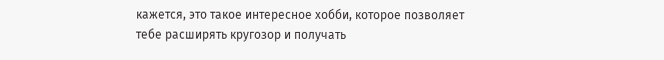кажется, это такое интересное хобби, которое позволяет тебе расширять кругозор и получать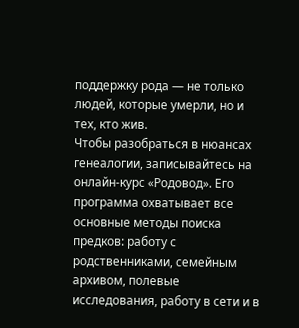поддержку рода — не только людей, которые умерли, но и тех, кто жив.
Чтобы разобраться в нюансах генеалогии, записывайтесь на онлайн-курс «Родовод». Его программа охватывает все основные методы поиска предков: работу с родственниками, семейным архивом, полевые исследования, работу в сети и в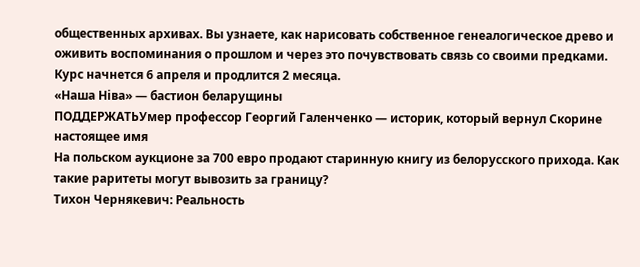общественных архивах. Вы узнаете, как нарисовать собственное генеалогическое древо и оживить воспоминания о прошлом и через это почувствовать связь со своими предками.
Курс начнется 6 апреля и продлится 2 месяца.
«Наша Нiва» — бастион беларущины
ПОДДЕРЖАТЬУмер профессор Георгий Галенченко — историк, который вернул Скорине настоящее имя
На польском аукционе за 700 евро продают старинную книгу из белорусского прихода. Как такие раритеты могут вывозить за границу?
Тихон Чернякевич: Реальность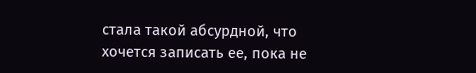стала такой абсурдной, что хочется записать ее, пока не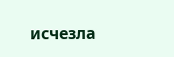исчезла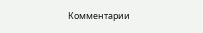Комментарии